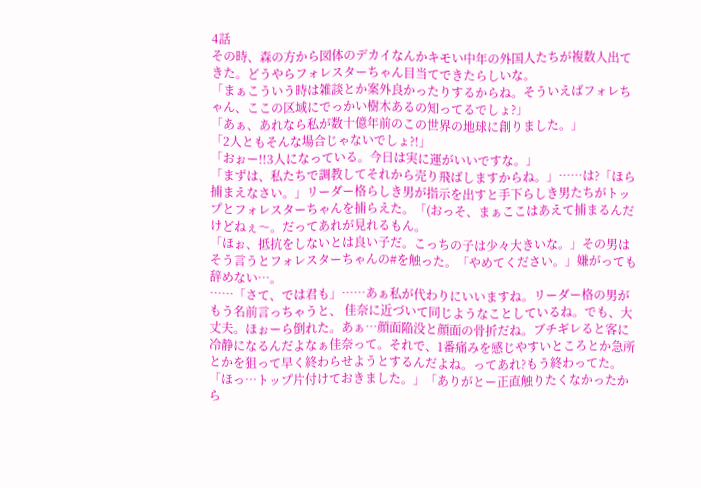4話
その時、森の方から図体のデカイなんかキモい中年の外国人たちが複数人出てきた。どうやらフォレスターちゃん目当てできたらしいな。
「まぁこういう時は雑談とか案外良かったりするからね。そういえばフォレちゃん、ここの区域にでっかい樹木あるの知ってるでしょ?」
「あぁ、あれなら私が数十億年前のこの世界の地球に創りました。」
「2人ともそんな場合じゃないでしょ?!」
「おぉー!!3人になっている。今日は実に運がいいですな。」
「まずは、私たちで調教してそれから売り飛ばしますからね。」……は?「ほら捕まえなさい。」リーダー格らしき男が指示を出すと手下らしき男たちがトップとフォレスターちゃんを捕らえた。「(おっそ、まぁここはあえて捕まるんだけどねぇ〜。だってあれが見れるもん。
「ほぉ、抵抗をしないとは良い子だ。こっちの子は少々大きいな。」その男はそう言うとフォレスターちゃんの#を触った。「やめてください。」嫌がっても辞めない…。
……「さて、では君も」……あぁ私が代わりにいいますね。リーダー格の男がもう名前言っちゃうと、 佳奈に近づいて同じようなことしているね。でも、大丈夫。ほぉーら倒れた。あぁ…顔面陥没と顔面の骨折だね。ブチギレると客に冷静になるんだよなぁ佳奈って。それで、1番痛みを感じやすいところとか急所とかを狙って早く終わらせようとするんだよね。ってあれ?もう終わってた。「ほっ…トップ片付けておきました。」「ありがとー正直触りたくなかったから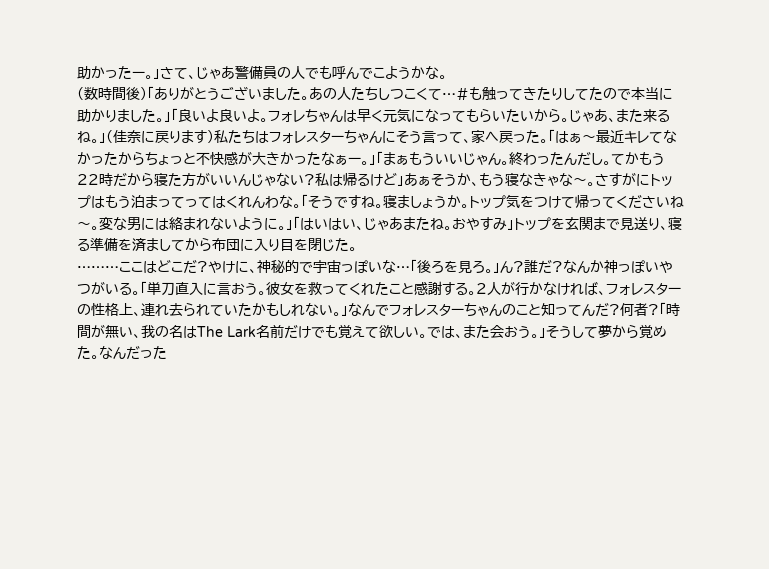助かったー。」さて、じゃあ警備員の人でも呼んでこようかな。
(数時間後)「ありがとうございました。あの人たちしつこくて…#も触ってきたりしてたので本当に助かりました。」「良いよ良いよ。フォレちゃんは早く元気になってもらいたいから。じゃあ、また来るね。」(佳奈に戻ります)私たちはフォレスターちゃんにそう言って、家へ戻った。「はぁ〜最近キレてなかったからちょっと不快感が大きかったなぁー。」「まぁもういいじゃん。終わったんだし。てかもう22時だから寝た方がいいんじゃない?私は帰るけど」あぁそうか、もう寝なきゃな〜。さすがにトップはもう泊まってってはくれんわな。「そうですね。寝ましょうか。トップ気をつけて帰ってくださいね〜。変な男には絡まれないように。」「はいはい、じゃあまたね。おやすみ」トップを玄関まで見送り、寝る準備を済ましてから布団に入り目を閉じた。
………ここはどこだ?やけに、神秘的で宇宙っぽいな…「後ろを見ろ。」ん?誰だ?なんか神っぽいやつがいる。「単刀直入に言おう。彼女を救ってくれたこと感謝する。2人が行かなければ、フォレスターの性格上、連れ去られていたかもしれない。」なんでフォレスターちゃんのこと知ってんだ?何者?「時間が無い、我の名はThe Lark名前だけでも覚えて欲しい。では、また会おう。」そうして夢から覚めた。なんだった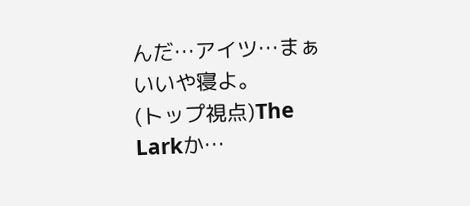んだ…アイツ…まぁいいや寝よ。
(トップ視点)The Larkか…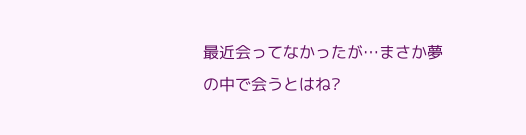最近会ってなかったが…まさか夢の中で会うとはね?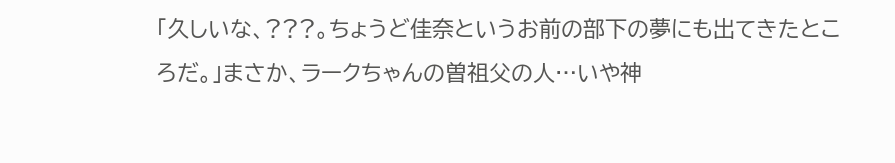「久しいな、???。ちょうど佳奈というお前の部下の夢にも出てきたところだ。」まさか、ラークちゃんの曽祖父の人…いや神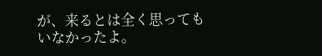が、来るとは全く思ってもいなかったよ。